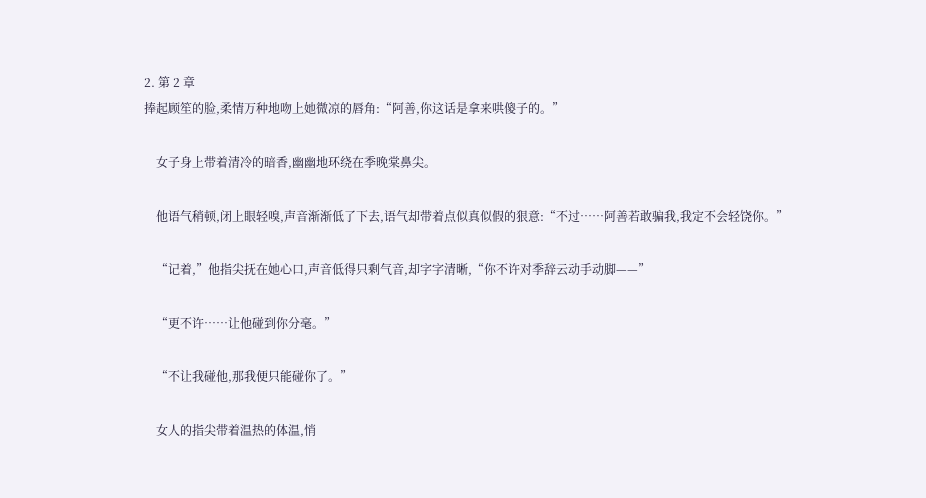2. 第 2 章
捧起顾笙的脸,柔情万种地吻上她微凉的唇角:“阿善,你这话是拿来哄傻子的。”

    女子身上带着清冷的暗香,幽幽地环绕在季晚棠鼻尖。

    他语气稍顿,闭上眼轻嗅,声音渐渐低了下去,语气却带着点似真似假的狠意:“不过……阿善若敢骗我,我定不会轻饶你。”

    “记着,”他指尖抚在她心口,声音低得只剩气音,却字字清晰,“你不许对季辞云动手动脚——”

    “更不许……让他碰到你分毫。”

    “不让我碰他,那我便只能碰你了。”

    女人的指尖带着温热的体温,悄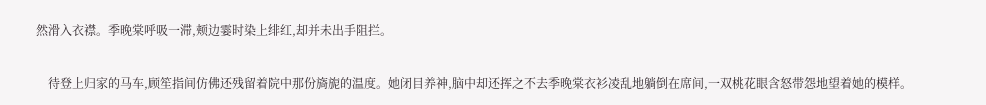然滑入衣襟。季晚棠呼吸一滞,颊边霎时染上绯红,却并未出手阻拦。

    待登上归家的马车,顾笙指间仿佛还残留着院中那份旖旎的温度。她闭目养神,脑中却还挥之不去季晚棠衣衫凌乱地躺倒在席间,一双桃花眼含怒带怨地望着她的模样。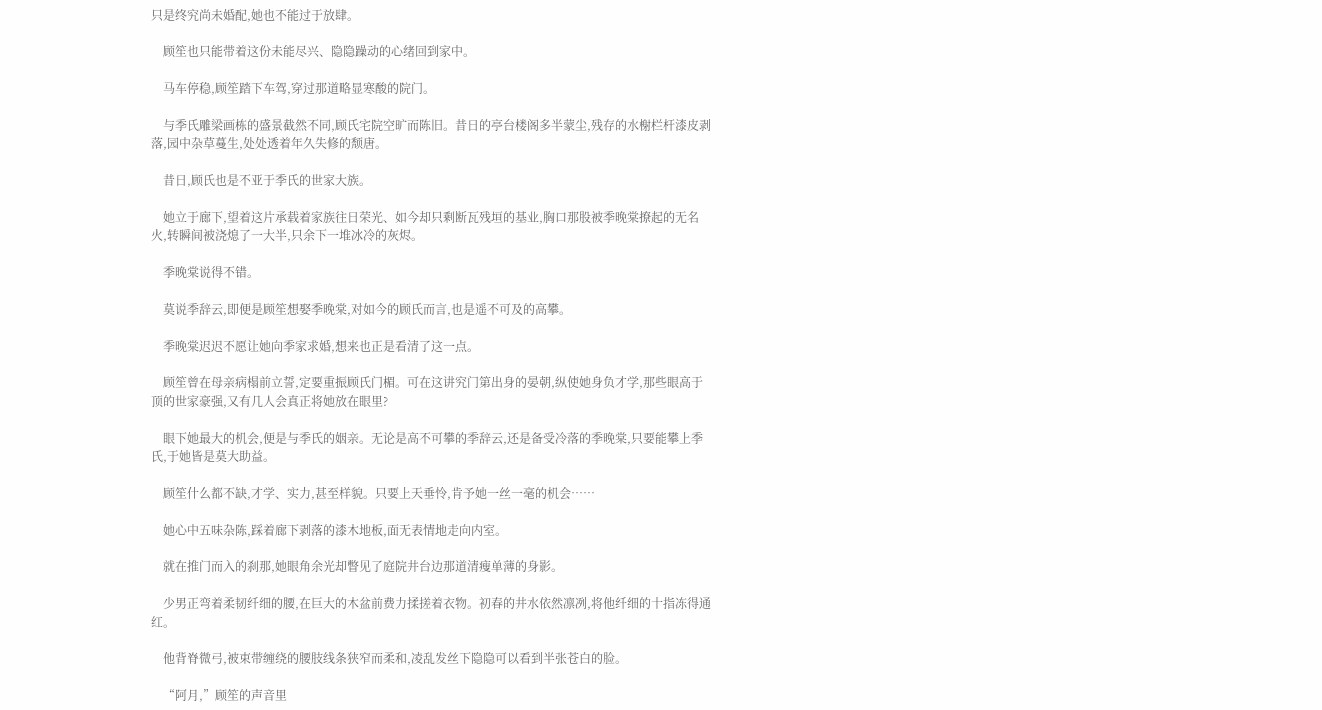只是终究尚未婚配,她也不能过于放肆。

    顾笙也只能带着这份未能尽兴、隐隐躁动的心绪回到家中。

    马车停稳,顾笙踏下车驾,穿过那道略显寒酸的院门。

    与季氏雕梁画栋的盛景截然不同,顾氏宅院空旷而陈旧。昔日的亭台楼阁多半蒙尘,残存的水榭栏杆漆皮剥落,园中杂草蔓生,处处透着年久失修的颓唐。

    昔日,顾氏也是不亚于季氏的世家大族。

    她立于廊下,望着这片承载着家族往日荣光、如今却只剩断瓦残垣的基业,胸口那股被季晚棠撩起的无名火,转瞬间被浇熄了一大半,只余下一堆冰冷的灰烬。

    季晚棠说得不错。

    莫说季辞云,即便是顾笙想娶季晚棠,对如今的顾氏而言,也是遥不可及的高攀。

    季晚棠迟迟不愿让她向季家求婚,想来也正是看清了这一点。

    顾笙曾在母亲病榻前立誓,定要重振顾氏门楣。可在这讲究门第出身的晏朝,纵使她身负才学,那些眼高于顶的世家豪强,又有几人会真正将她放在眼里?

    眼下她最大的机会,便是与季氏的姻亲。无论是高不可攀的季辞云,还是备受冷落的季晚棠,只要能攀上季氏,于她皆是莫大助益。

    顾笙什么都不缺,才学、实力,甚至样貌。只要上天垂怜,肯予她一丝一毫的机会……

    她心中五味杂陈,踩着廊下剥落的漆木地板,面无表情地走向内室。

    就在推门而入的刹那,她眼角余光却瞥见了庭院井台边那道清瘦单薄的身影。

    少男正弯着柔韧纤细的腰,在巨大的木盆前费力揉搓着衣物。初春的井水依然凛冽,将他纤细的十指冻得通红。

    他背脊微弓,被束带缠绕的腰肢线条狭窄而柔和,凌乱发丝下隐隐可以看到半张苍白的脸。

    “阿月,”顾笙的声音里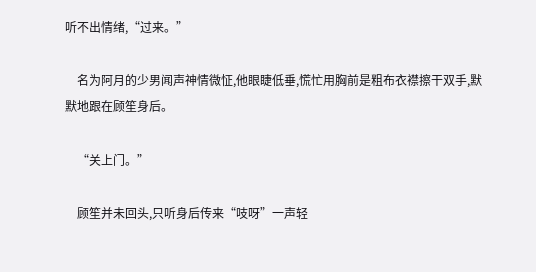听不出情绪,“过来。”

    名为阿月的少男闻声神情微怔,他眼睫低垂,慌忙用胸前是粗布衣襟擦干双手,默默地跟在顾笙身后。

    “关上门。”

    顾笙并未回头,只听身后传来“吱呀”一声轻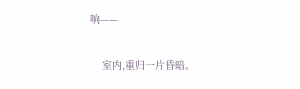响——

    室内,重归一片昏暗。